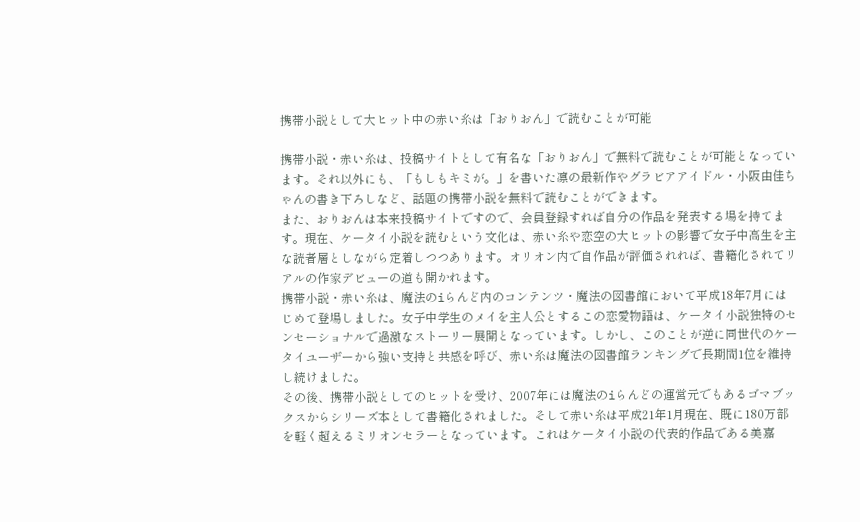携帯小説として大ヒット中の赤い糸は「おりおん」で読むことが可能

携帯小説・赤い糸は、投稿サイトとして有名な「おりおん」で無料で読むことが可能となっています。それ以外にも、「もしもキミが。」を書いた凛の最新作やグラビアアイドル・小阪由佳ちゃんの書き下ろしなど、話題の携帯小説を無料で読むことができます。
また、おりおんは本来投稿サイトですので、会員登録すれば自分の作品を発表する場を持てます。現在、ケータイ小説を読むという文化は、赤い糸や恋空の大ヒットの影響で女子中高生を主な読者層としながら定着しつつあります。オリオン内で自作品が評価されれば、書籍化されてリアルの作家デビューの道も開かれます。
携帯小説・赤い糸は、魔法のiらんど内のコンテンツ・魔法の図書館において平成18年7月にはじめて登場しました。女子中学生のメイを主人公とするこの恋愛物語は、ケータイ小説独特のセンセーショナルで過激なストーリー展開となっています。しかし、このことが逆に同世代のケータイユーザーから強い支持と共感を呼び、赤い糸は魔法の図書館ランキングで長期間1位を維持し続けました。
その後、携帯小説としてのヒットを受け、2007年には魔法のiらんどの運営元でもあるゴマブックスからシリーズ本として書籍化されました。そして赤い糸は平成21年1月現在、既に180万部を軽く超えるミリオンセラーとなっています。これはケータイ小説の代表的作品である美嘉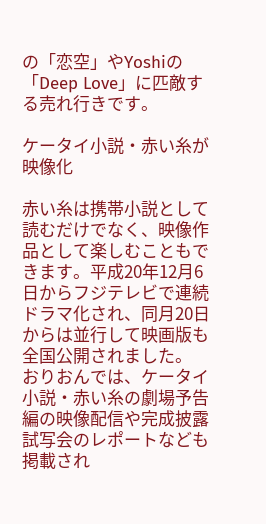の「恋空」やYoshiの「Deep Love」に匹敵する売れ行きです。

ケータイ小説・赤い糸が映像化

赤い糸は携帯小説として読むだけでなく、映像作品として楽しむこともできます。平成20年12月6日からフジテレビで連続ドラマ化され、同月20日からは並行して映画版も全国公開されました。
おりおんでは、ケータイ小説・赤い糸の劇場予告編の映像配信や完成披露試写会のレポートなども掲載され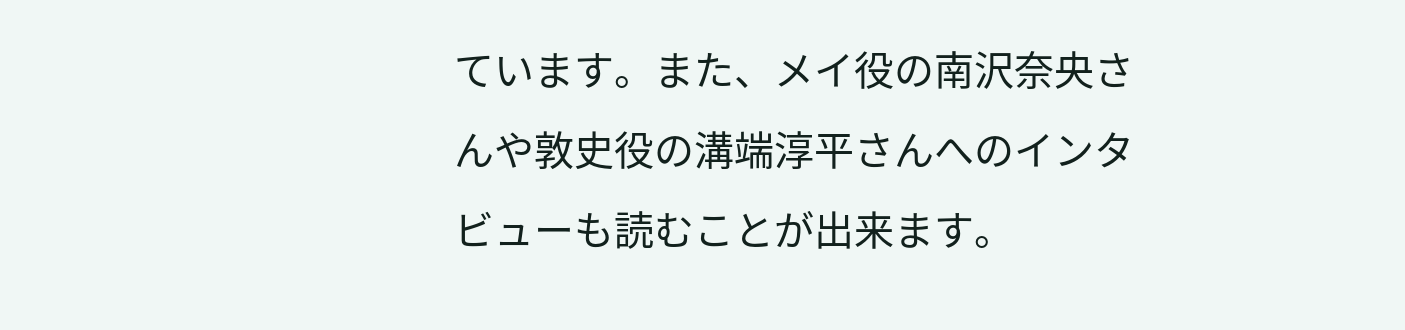ています。また、メイ役の南沢奈央さんや敦史役の溝端淳平さんへのインタビューも読むことが出来ます。